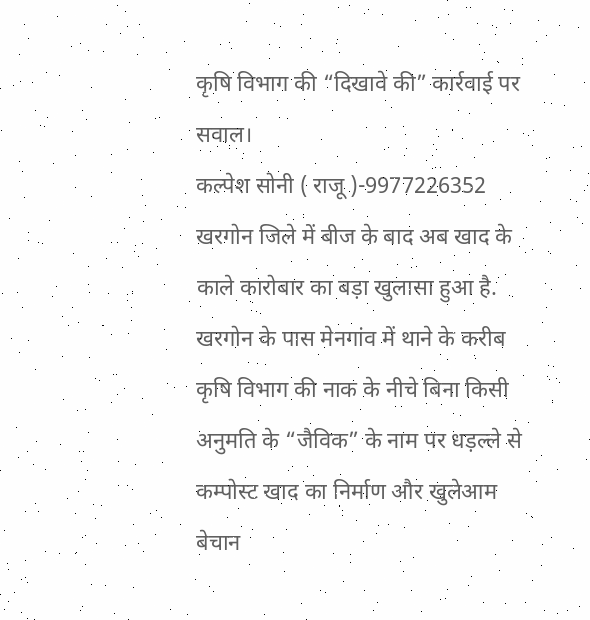कृषि विभाग की “दिखावे की” कार्रवाई पर सवाल।
कल्पेश सोनी ( राजू )-9977226352
खरगोन जिले में बीज के बाद अब खाद के काले कारोबार का बड़ा खुलासा हुआ है. खरगोन के पास मेनगांव में थाने के करीब कृषि विभाग की नाक के नीचे बिना किसी अनुमति के “जैविक” के नाम पर धड़ल्ले से कम्पोस्ट खाद का निर्माण और खुलेआम बेचान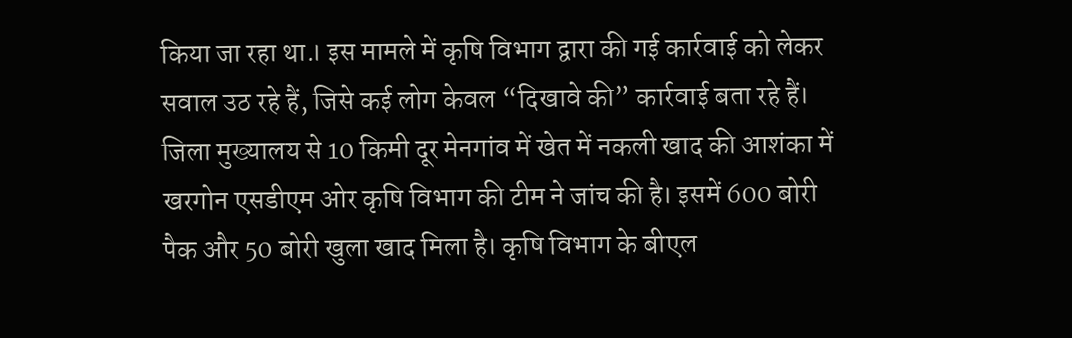किया जा रहा था.। इस मामले में कृषि विभाग द्वारा की गई कार्रवाई को लेकर सवाल उठ रहे हैं, जिसे कई लोग केवल “दिखावे की” कार्रवाई बता रहे हैं। जिला मुख्यालय से 10 किमी दूर मेनगांव में खेत में नकली खाद की आशंका में खरगोन एसडीएम ओर कृषि विभाग की टीम ने जांच की है। इसमें 600 बोरी पैक और 50 बोरी खुला खाद मिला है। कृषि विभाग के बीएल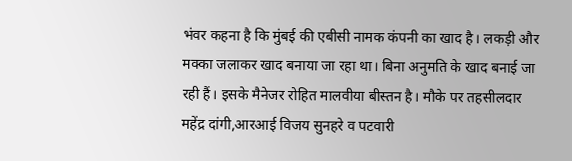भंवर कहना है कि मुंबई की एबीसी नामक कंपनी का खाद है। लकड़ी और मक्का जलाकर खाद बनाया जा रहा था। बिना अनुमति के खाद बनाई जा रही हैं। इसके मैनेजर रोहित मालवीया बीस्तन है। मौके पर तहसीलदार महेंद्र दांगी,आरआई विजय सुनहरे व पटवारी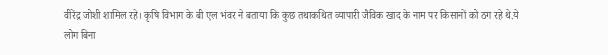वीरेंद्र जोशी शामिल रहे। कृषि विभाग के बी एल भंवर ने बताया कि कुछ तथाकथित व्यापारी जैविक खाद के नाम पर किसानों को ठग रहे थे.ये लोग बिना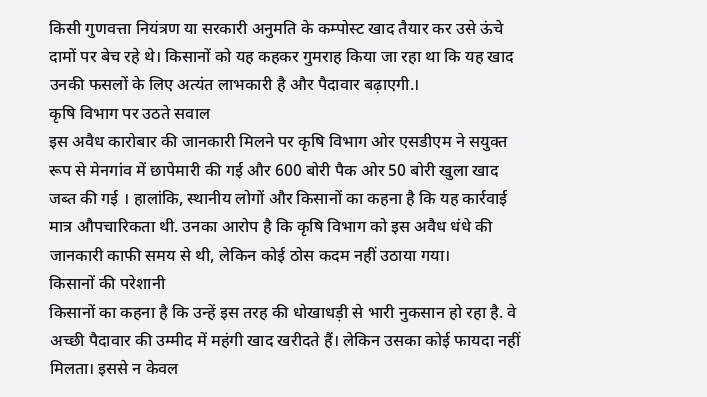किसी गुणवत्ता नियंत्रण या सरकारी अनुमति के कम्पोस्ट खाद तैयार कर उसे ऊंचे दामों पर बेच रहे थे। किसानों को यह कहकर गुमराह किया जा रहा था कि यह खाद उनकी फसलों के लिए अत्यंत लाभकारी है और पैदावार बढ़ाएगी.।
कृषि विभाग पर उठते सवाल
इस अवैध कारोबार की जानकारी मिलने पर कृषि विभाग ओर एसडीएम ने सयुक्त रूप से मेनगांव में छापेमारी की गई और 600 बोरी पैक ओर 50 बोरी खुला खाद जब्त की गई । हालांकि, स्थानीय लोगों और किसानों का कहना है कि यह कार्रवाई मात्र औपचारिकता थी. उनका आरोप है कि कृषि विभाग को इस अवैध धंधे की जानकारी काफी समय से थी, लेकिन कोई ठोस कदम नहीं उठाया गया।
किसानों की परेशानी
किसानों का कहना है कि उन्हें इस तरह की धोखाधड़ी से भारी नुकसान हो रहा है. वे अच्छी पैदावार की उम्मीद में महंगी खाद खरीदते हैं। लेकिन उसका कोई फायदा नहीं मिलता। इससे न केवल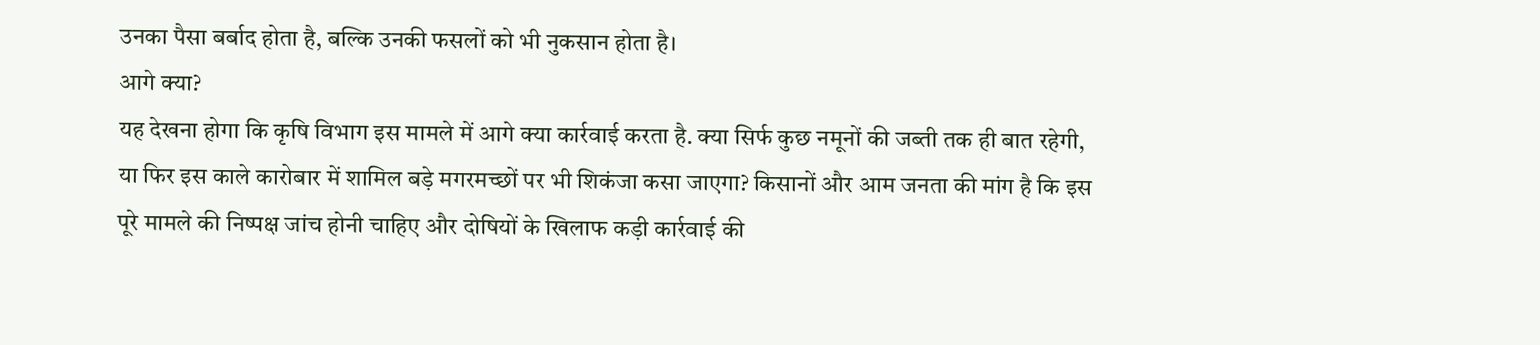उनका पैसा बर्बाद होता है, बल्कि उनकी फसलों को भी नुकसान होता है।
आगे क्या?
यह देखना होगा कि कृषि विभाग इस मामले में आगे क्या कार्रवाई करता है. क्या सिर्फ कुछ नमूनों की जब्ती तक ही बात रहेगी, या फिर इस काले कारोबार में शामिल बड़े मगरमच्छों पर भी शिकंजा कसा जाएगा? किसानों और आम जनता की मांग है कि इस पूरे मामले की निष्पक्ष जांच होनी चाहिए और दोषियों के खिलाफ कड़ी कार्रवाई की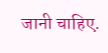जानी चाहिए.